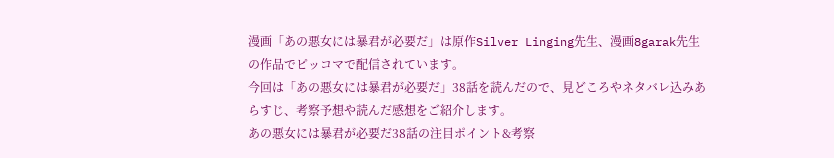漫画「あの悪女には暴君が必要だ」は原作Silver Linging先生、漫画8garak先生の作品でピッコマで配信されています。
今回は「あの悪女には暴君が必要だ」38話を読んだので、見どころやネタバレ込みあらすじ、考察予想や読んだ感想をご紹介します。
あの悪女には暴君が必要だ38話の注目ポイント&考察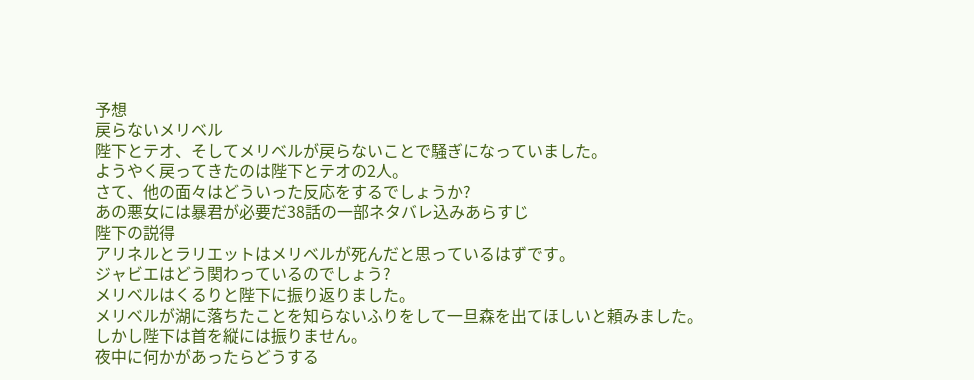予想
戻らないメリベル
陛下とテオ、そしてメリベルが戻らないことで騒ぎになっていました。
ようやく戻ってきたのは陛下とテオの2人。
さて、他の面々はどういった反応をするでしょうか?
あの悪女には暴君が必要だ38話の一部ネタバレ込みあらすじ
陛下の説得
アリネルとラリエットはメリベルが死んだと思っているはずです。
ジャビエはどう関わっているのでしょう?
メリベルはくるりと陛下に振り返りました。
メリベルが湖に落ちたことを知らないふりをして一旦森を出てほしいと頼みました。
しかし陛下は首を縦には振りません。
夜中に何かがあったらどうする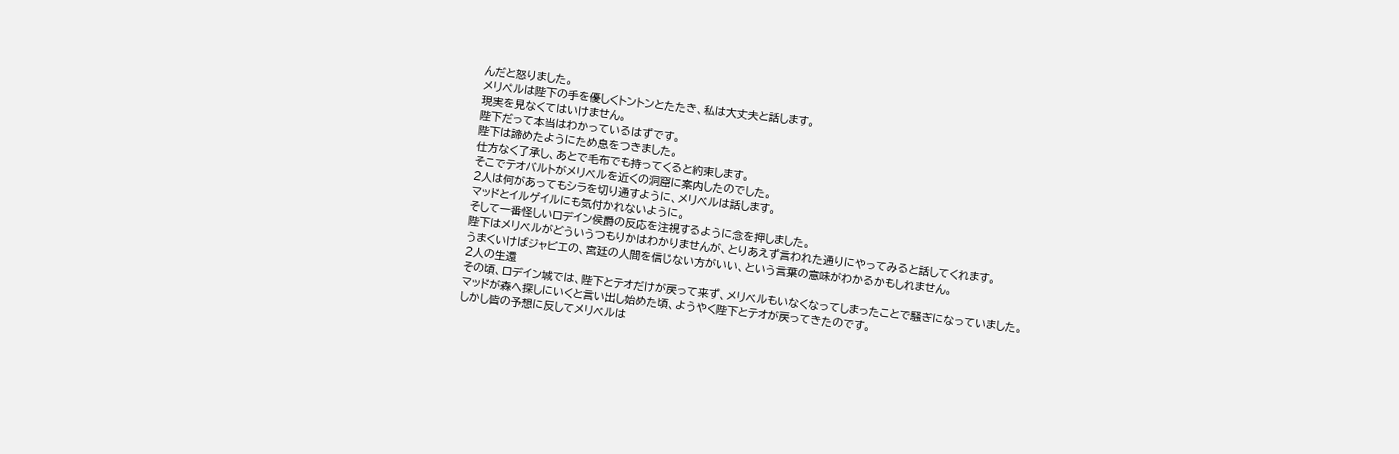んだと怒りました。
メリペルは陛下の手を優しくトントンとたたき、私は大丈夫と話します。
現実を見なくてはいけません。
陛下だって本当はわかっているはずです。
陛下は諦めたようにため息をつきました。
仕方なく了承し、あとで毛布でも持ってくると約束します。
そこでテオバルトがメリベルを近くの洞窟に案内したのでした。
2人は何があってもシラを切り通すように、メリベルは話します。
マッドとイルゲイルにも気付かれないように。
そして一番怪しいロデイン侯爵の反応を注視するように念を押しました。
陛下はメリベルがどういうつもりかはわかりませんが、とりあえず言われた通りにやってみると話してくれます。
うまくいけばジャビエの、宮廷の人間を信じない方がいい、という言葉の意味がわかるかもしれません。
2人の生還
その頃、ロデイン城では、陛下とテオだけが戻って来ず、メリベルもいなくなってしまったことで騒ぎになっていました。
マッドが森へ探しにいくと言い出し始めた頃、ようやく陛下とテオが戻ってきたのです。
しかし皆の予想に反してメリベルは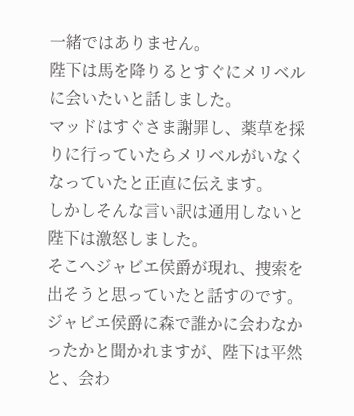一緒ではありません。
陛下は馬を降りるとすぐにメリベルに会いたいと話しました。
マッドはすぐさま謝罪し、薬草を採りに行っていたらメリベルがいなくなっていたと正直に伝えます。
しかしそんな言い訳は通用しないと陛下は激怒しました。
そこへジャビエ侯爵が現れ、捜索を出そうと思っていたと話すのです。
ジャビエ侯爵に森で誰かに会わなかったかと聞かれますが、陛下は平然と、会わ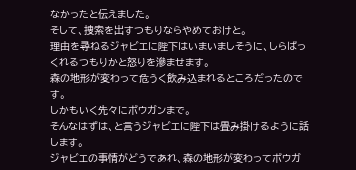なかったと伝えました。
そして、捜索を出すつもりならやめておけと。
理由を尋ねるジャビエに陛下はいまいましそうに、しらばっくれるつもりかと怒りを滲ませます。
森の地形が変わって危うく飲み込まれるところだったのです。
しかもいく先々にボウガンまで。
そんなはずは、と言うジャビエに陛下は畳み掛けるように話します。
ジャビエの事情がどうであれ、森の地形が変わってボウガ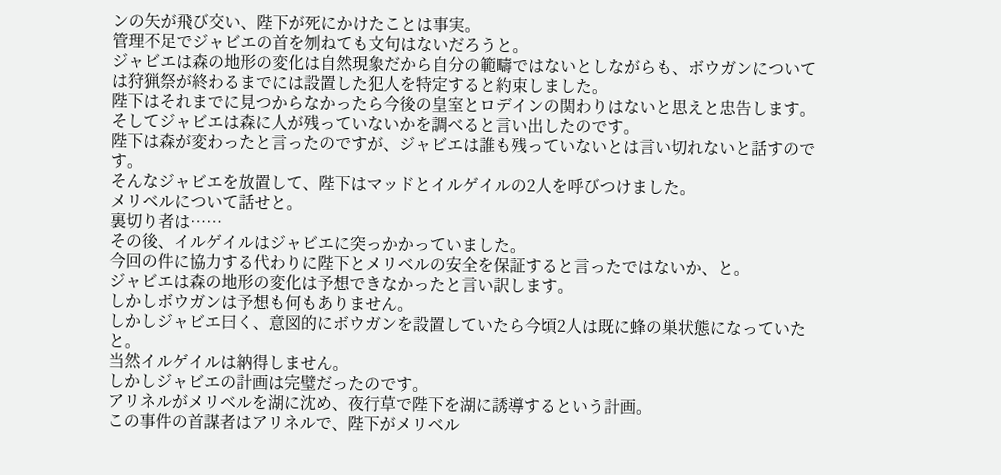ンの矢が飛び交い、陛下が死にかけたことは事実。
管理不足でジャビエの首を刎ねても文句はないだろうと。
ジャビエは森の地形の変化は自然現象だから自分の範疇ではないとしながらも、ボウガンについては狩猟祭が終わるまでには設置した犯人を特定すると約束しました。
陛下はそれまでに見つからなかったら今後の皇室とロデインの関わりはないと思えと忠告します。
そしてジャビエは森に人が残っていないかを調べると言い出したのです。
陛下は森が変わったと言ったのですが、ジャビエは誰も残っていないとは言い切れないと話すのです。
そんなジャビエを放置して、陛下はマッドとイルゲイルの2人を呼びつけました。
メリベルについて話せと。
裏切り者は……
その後、イルゲイルはジャビエに突っかかっていました。
今回の件に協力する代わりに陛下とメリベルの安全を保証すると言ったではないか、と。
ジャビエは森の地形の変化は予想できなかったと言い訳します。
しかしボウガンは予想も何もありません。
しかしジャビエ曰く、意図的にボウガンを設置していたら今頃2人は既に蜂の巣状態になっていたと。
当然イルゲイルは納得しません。
しかしジャビエの計画は完璧だったのです。
アリネルがメリベルを湖に沈め、夜行草で陛下を湖に誘導するという計画。
この事件の首謀者はアリネルで、陛下がメリベル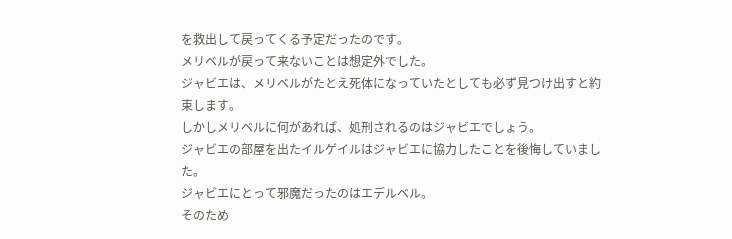を救出して戻ってくる予定だったのです。
メリベルが戻って来ないことは想定外でした。
ジャビエは、メリベルがたとえ死体になっていたとしても必ず見つけ出すと約束します。
しかしメリベルに何があれば、処刑されるのはジャビエでしょう。
ジャビエの部屋を出たイルゲイルはジャビエに協力したことを後悔していました。
ジャビエにとって邪魔だったのはエデルベル。
そのため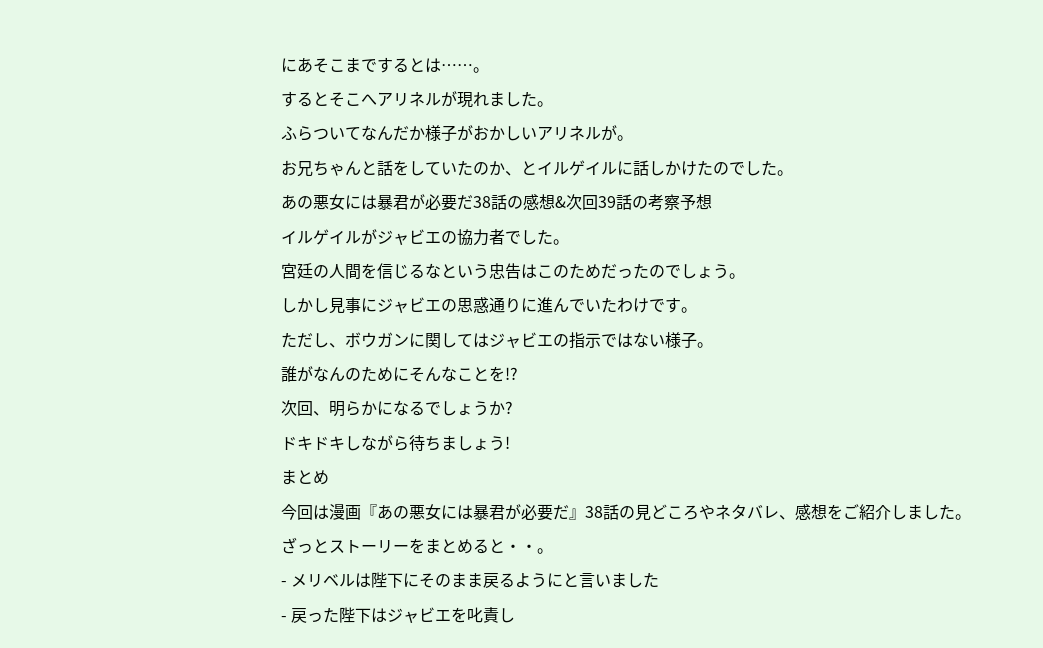にあそこまでするとは……。
するとそこへアリネルが現れました。
ふらついてなんだか様子がおかしいアリネルが。
お兄ちゃんと話をしていたのか、とイルゲイルに話しかけたのでした。
あの悪女には暴君が必要だ38話の感想&次回39話の考察予想
イルゲイルがジャビエの協力者でした。
宮廷の人間を信じるなという忠告はこのためだったのでしょう。
しかし見事にジャビエの思惑通りに進んでいたわけです。
ただし、ボウガンに関してはジャビエの指示ではない様子。
誰がなんのためにそんなことを!?
次回、明らかになるでしょうか?
ドキドキしながら待ちましょう!
まとめ
今回は漫画『あの悪女には暴君が必要だ』38話の見どころやネタバレ、感想をご紹介しました。
ざっとストーリーをまとめると・・。
- メリベルは陛下にそのまま戻るようにと言いました
- 戻った陛下はジャビエを叱責し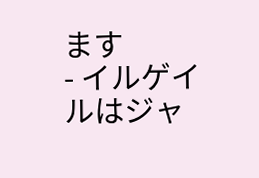ます
- イルゲイルはジャ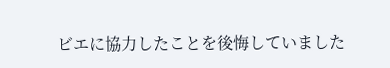ビエに協力したことを後悔していました